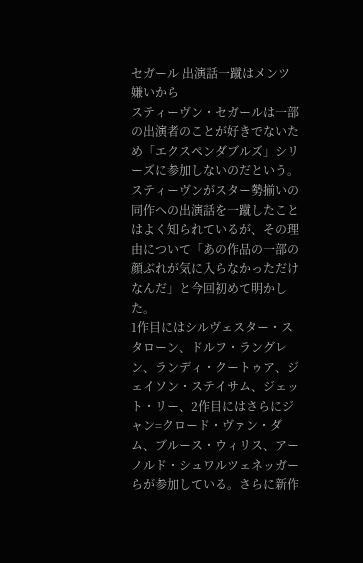セガール 出演話一蹴はメンツ嫌いから
スティーヴン・セガールは一部の出演者のことが好きでないため「エクスペンダブルズ」シリーズに参加しないのだという。
スティーヴンがスター勢揃いの同作への出演話を一蹴したことはよく知られているが、その理由について「あの作品の一部の顔ぶれが気に入らなかっただけなんだ」と今回初めて明かした。
1作目にはシルヴェスター・スタローン、ドルフ・ラングレン、ランディ・クートゥア、ジェイソン・ステイサム、ジェット・リー、2作目にはさらにジャン=クロード・ヴァン・ダム、ブルース・ウィリス、アーノルド・シュワルツェネッガーらが参加している。さらに新作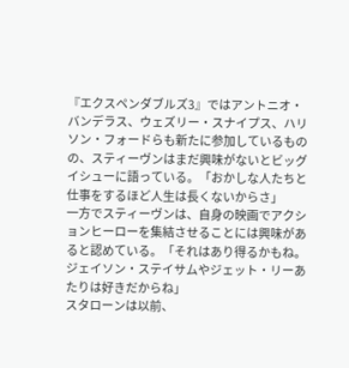『エクスペンダブルズ3』ではアントニオ・バンデラス、ウェズリー・スナイプス、ハリソン・フォードらも新たに参加しているものの、スティーヴンはまだ興味がないとビッグイシューに語っている。「おかしな人たちと仕事をするほど人生は長くないからさ」
一方でスティーヴンは、自身の映画でアクションヒーローを集結させることには興味があると認めている。「それはあり得るかもね。ジェイソン・ステイサムやジェット・リーあたりは好きだからね」
スタローンは以前、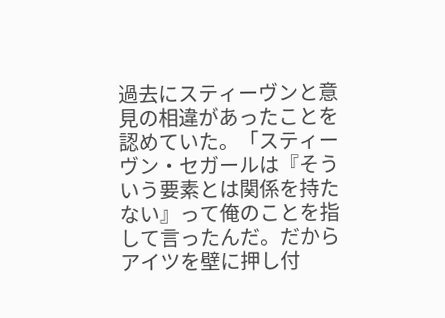過去にスティーヴンと意見の相違があったことを認めていた。「スティーヴン・セガールは『そういう要素とは関係を持たない』って俺のことを指して言ったんだ。だからアイツを壁に押し付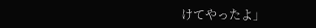けてやったよ」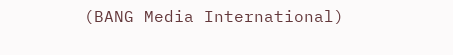(BANG Media International)